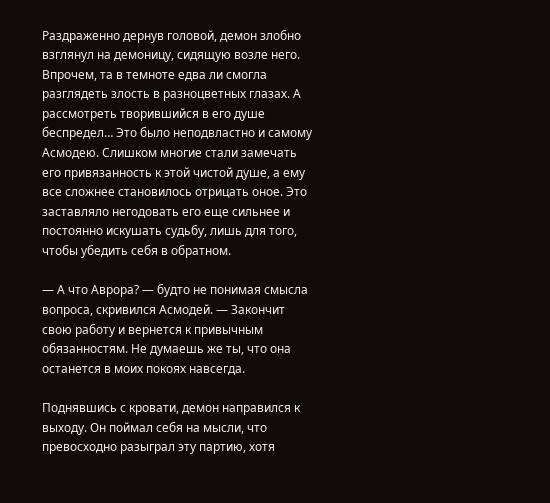Раздраженно дернув головой, демон злобно взглянул на демоницу, сидящую возле него. Впрочем, та в темноте едва ли смогла разглядеть злость в разноцветных глазах. А рассмотреть творившийся в его душе беспредел… Это было неподвластно и самому Асмодею. Слишком многие стали замечать его привязанность к этой чистой душе, а ему все сложнее становилось отрицать оное. Это заставляло негодовать его еще сильнее и постоянно искушать судьбу, лишь для того, чтобы убедить себя в обратном.

— А что Аврора? — будто не понимая смысла вопроса, скривился Асмодей. — Закончит свою работу и вернется к привычным обязанностям. Не думаешь же ты, что она останется в моих покоях навсегда.

Поднявшись с кровати, демон направился к выходу. Он поймал себя на мысли, что превосходно разыграл эту партию, хотя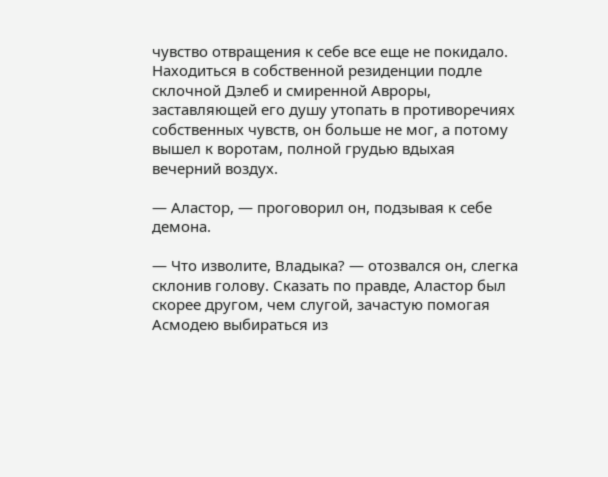чувство отвращения к себе все еще не покидало. Находиться в собственной резиденции подле склочной Дэлеб и смиренной Авроры, заставляющей его душу утопать в противоречиях собственных чувств, он больше не мог, а потому вышел к воротам, полной грудью вдыхая вечерний воздух.

— Аластор, — проговорил он, подзывая к себе демона.

— Что изволите, Владыка? — отозвался он, слегка склонив голову. Сказать по правде, Аластор был скорее другом, чем слугой, зачастую помогая Асмодею выбираться из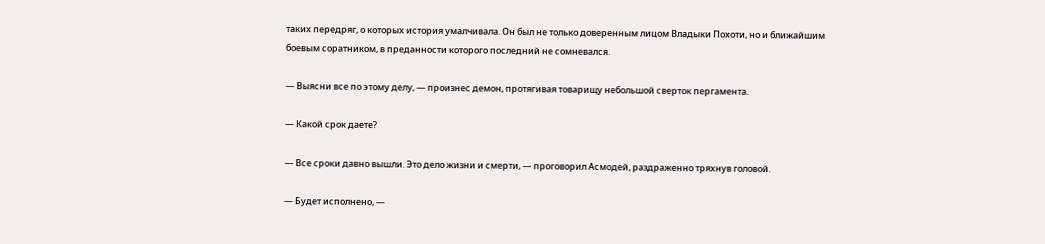таких передряг, о которых история умалчивала. Он был не только доверенным лицом Владыки Похоти, но и ближайшим боевым соратником, в преданности которого последний не сомневался.

— Выясни все по этому делу, — произнес демон, протягивая товарищу небольшой сверток пергамента.

— Какой срок даете?

— Все сроки давно вышли. Это дело жизни и смерти, — проговорил Асмодей, раздраженно тряхнув головой.

— Будет исполнено, —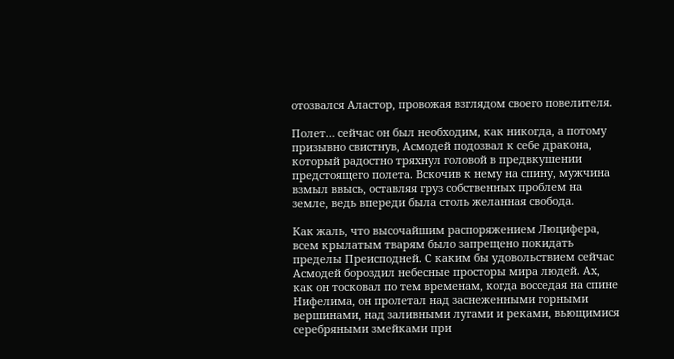отозвался Аластор, провожая взглядом своего повелителя.

Полет… сейчас он был необходим, как никогда, а потому призывно свистнув, Асмодей подозвал к себе дракона, который радостно тряхнул головой в предвкушении предстоящего полета. Вскочив к нему на спину, мужчина взмыл ввысь, оставляя груз собственных проблем на земле, ведь впереди была столь желанная свобода.

Как жаль, что высочайшим распоряжением Люцифера, всем крылатым тварям было запрещено покидать пределы Преисподней. С каким бы удовольствием сейчас Асмодей бороздил небесные просторы мира людей. Ах, как он тосковал по тем временам, когда восседая на спине Нифелима, он пролетал над заснеженными горными вершинами, над заливными лугами и реками, вьющимися серебряными змейками при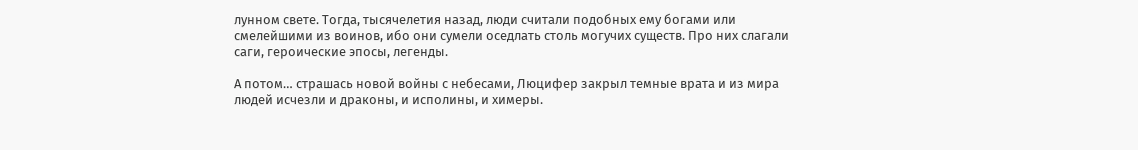лунном свете. Тогда, тысячелетия назад, люди считали подобных ему богами или смелейшими из воинов, ибо они сумели оседлать столь могучих существ. Про них слагали саги, героические эпосы, легенды.

А потом… страшась новой войны с небесами, Люцифер закрыл темные врата и из мира людей исчезли и драконы, и исполины, и химеры.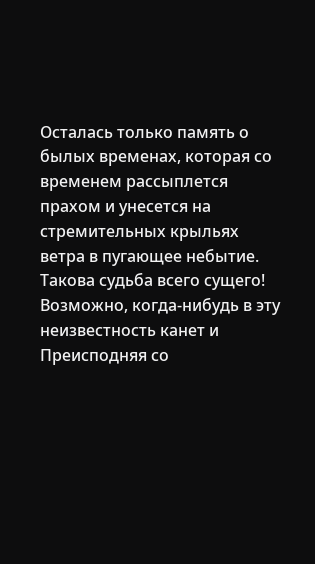Осталась только память о былых временах, которая со временем рассыплется прахом и унесется на стремительных крыльях ветра в пугающее небытие. Такова судьба всего сущего! Возможно, когда-нибудь в эту неизвестность канет и Преисподняя со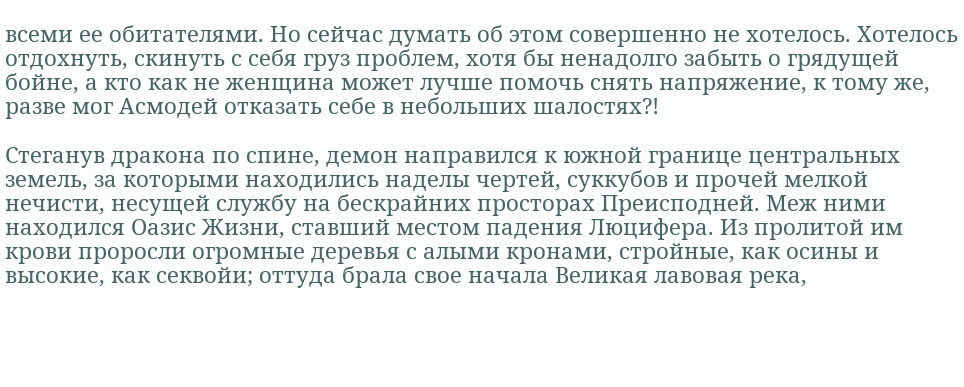всеми ее обитателями. Но сейчас думать об этом совершенно не хотелось. Хотелось отдохнуть, скинуть с себя груз проблем, хотя бы ненадолго забыть о грядущей бойне, а кто как не женщина может лучше помочь снять напряжение, к тому же, разве мог Асмодей отказать себе в небольших шалостях?!

Стеганув дракона по спине, демон направился к южной границе центральных земель, за которыми находились наделы чертей, суккубов и прочей мелкой нечисти, несущей службу на бескрайних просторах Преисподней. Меж ними находился Оазис Жизни, ставший местом падения Люцифера. Из пролитой им крови проросли огромные деревья с алыми кронами, стройные, как осины и высокие, как секвойи; оттуда брала свое начала Великая лавовая река,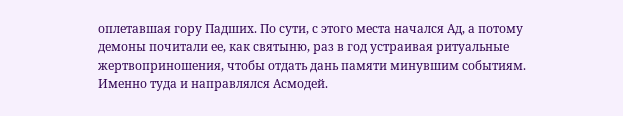оплетавшая гору Падших. По сути, с этого места начался Ад, а потому демоны почитали ее, как святыню, раз в год устраивая ритуальные жертвоприношения, чтобы отдать дань памяти минувшим событиям. Именно туда и направлялся Асмодей.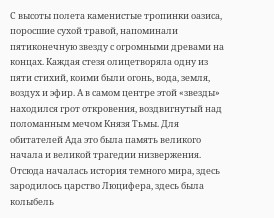С высоты полета каменистые тропинки оазиса, поросшие сухой травой, напоминали пятиконечную звезду с огромными древами на концах. Каждая стезя олицетворяла одну из пяти стихий, коими были огонь, вода, земля, воздух и эфир. А в самом центре этой «звезды» находился грот откровения, воздвигнутый над поломанным мечом Князя Тьмы. Для обитателей Ада это была память великого начала и великой трагедии низвержения. Отсюда началась история темного мира, здесь зародилось царство Люцифера, здесь была колыбель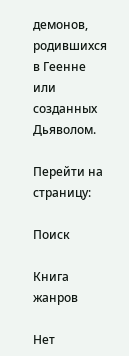демонов, родившихся в Геенне или созданных Дьяволом.

Перейти на страницу:

Поиск

Книга жанров

Нет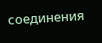соединения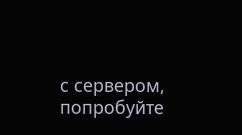с сервером, попробуйте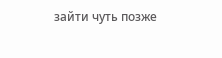зайти чуть позже